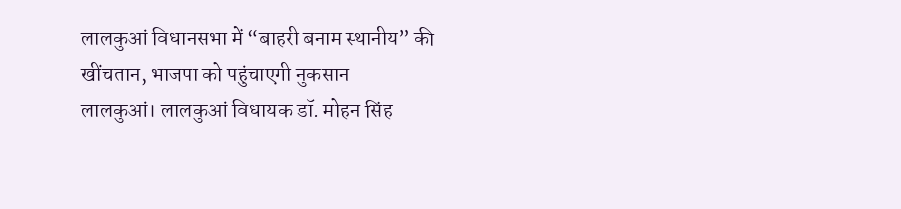लालकुआं विधानसभा में “बाहरी बनाम स्थानीय” की खींचतान, भाजपा को पहुंचाएगी नुकसान
लालकुआं। लालकुआं विधायक डॉ. मोहन सिंह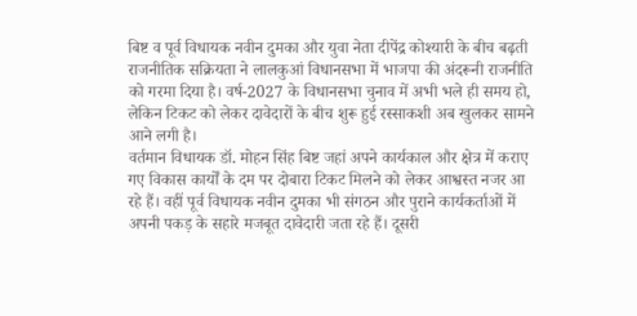बिष्ट व पूर्व विधायक नवीन दुमका और युवा नेता दीपेंद्र कोश्यारी के बीच बढ़ती राजनीतिक सक्रियता ने लालकुआं विधानसभा में भाजपा की अंदरूनी राजनीति को गरमा दिया है। वर्ष-2027 के विधानसभा चुनाव में अभी भले ही समय हो, लेकिन टिकट को लेकर दावेदारों के बीच शुरू हुई रस्साकशी अब खुलकर सामने आने लगी है।
वर्तमान विधायक डॉ. मोहन सिंह बिष्ट जहां अपने कार्यकाल और क्षेत्र में कराए गए विकास कार्यों के दम पर दोबारा टिकट मिलने को लेकर आश्वस्त नजर आ रहे हैं। वहीं पूर्व विधायक नवीन दुमका भी संगठन और पुराने कार्यकर्ताओं में अपनी पकड़ के सहारे मजबूत दावेदारी जता रहे हैं। दूसरी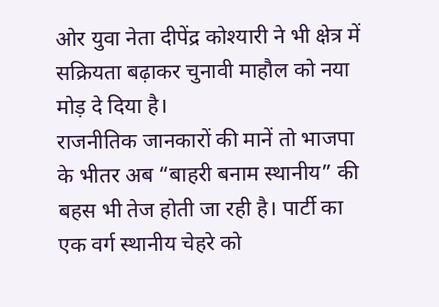ओर युवा नेता दीपेंद्र कोश्यारी ने भी क्षेत्र में सक्रियता बढ़ाकर चुनावी माहौल को नया मोड़ दे दिया है।
राजनीतिक जानकारों की मानें तो भाजपा के भीतर अब “बाहरी बनाम स्थानीय” की बहस भी तेज होती जा रही है। पार्टी का एक वर्ग स्थानीय चेहरे को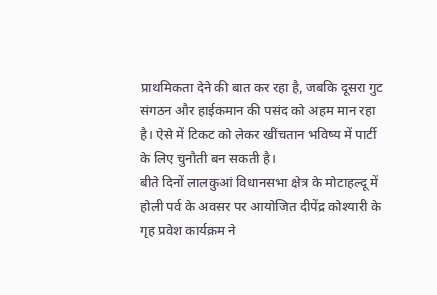प्राथमिकता देने की बात कर रहा है, जबकि दूसरा गुट संगठन और हाईकमान की पसंद को अहम मान रहा है। ऐसे में टिकट को लेकर खींचतान भविष्य में पार्टी के लिए चुनौती बन सकती है।
बीते दिनों लालकुआं विधानसभा क्षेत्र के मोटाहल्दू में होली पर्व के अवसर पर आयोजित दीपेंद्र कोश्यारी के गृह प्रवेश कार्यक्रम ने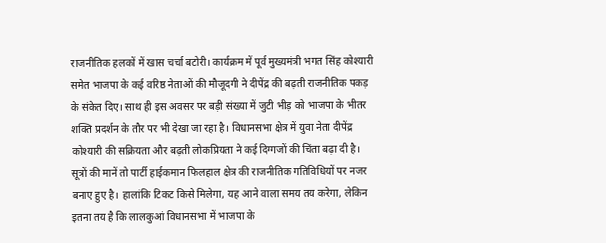राजनीतिक हलकों में खास चर्चा बटोरी। कार्यक्रम में पूर्व मुख्यमंत्री भगत सिंह कोश्यारी समेत भाजपा के कई वरिष्ठ नेताओं की मौजूदगी ने दीपेंद्र की बढ़ती राजनीतिक पकड़ के संकेत दिए। साथ ही इस अवसर पर बड़ी संख्या में जुटी भीड़ को भाजपा के भीतर शक्ति प्रदर्शन के तौर पर भी देखा जा रहा है। विधानसभा क्षेत्र में युवा नेता दीपेंद्र कोश्यारी की सक्रियता और बढ़ती लोकप्रियता ने कई दिग्गजों की चिंता बढ़ा दी है।
सूत्रों की मानें तो पार्टी हाईकमान फिलहाल क्षेत्र की राजनीतिक गतिविधियों पर नजर बनाए हुए है। हालांकि टिकट किसे मिलेगा, यह आने वाला समय तय करेगा, लेकिन इतना तय है कि लालकुआं विधानसभा में भाजपा के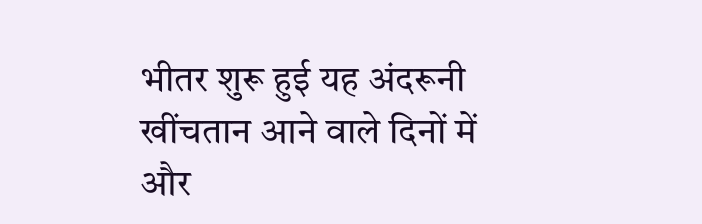भीतर शुरू हुई यह अंदरूनी खींचतान आने वाले दिनों में और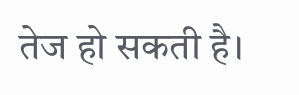तेज हो सकती है।